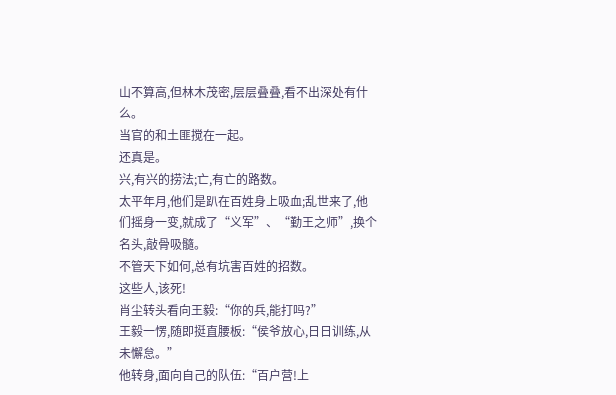山不算高,但林木茂密,层层叠叠,看不出深处有什么。
当官的和土匪搅在一起。
还真是。
兴,有兴的捞法;亡,有亡的路数。
太平年月,他们是趴在百姓身上吸血;乱世来了,他们摇身一变,就成了“义军”、“勤王之师”,换个名头,敲骨吸髓。
不管天下如何,总有坑害百姓的招数。
这些人,该死!
肖尘转头看向王毅:“你的兵,能打吗?”
王毅一愣,随即挺直腰板:“侯爷放心,日日训练,从未懈怠。”
他转身,面向自己的队伍:“百户营!上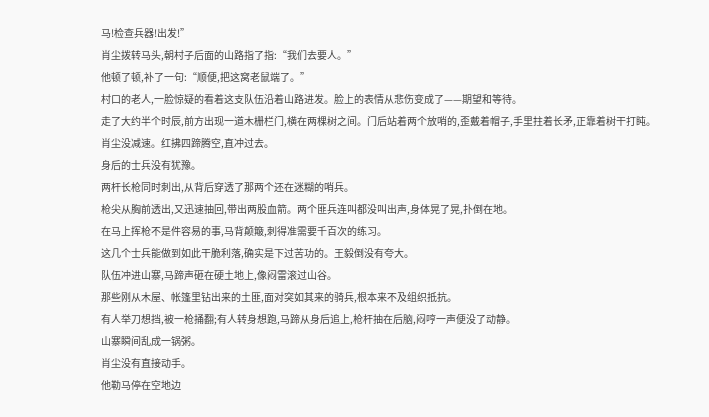马!检查兵器!出发!”
肖尘拨转马头,朝村子后面的山路指了指:“我们去要人。”
他顿了顿,补了一句:“顺便,把这窝老鼠端了。”
村口的老人,一脸惊疑的看着这支队伍沿着山路进发。脸上的表情从悲伤变成了——期望和等待。
走了大约半个时辰,前方出现一道木栅栏门,横在两棵树之间。门后站着两个放哨的,歪戴着帽子,手里拄着长矛,正靠着树干打盹。
肖尘没减速。红拂四蹄腾空,直冲过去。
身后的士兵没有犹豫。
两杆长枪同时刺出,从背后穿透了那两个还在迷糊的哨兵。
枪尖从胸前透出,又迅速抽回,带出两股血箭。两个匪兵连叫都没叫出声,身体晃了晃,扑倒在地。
在马上挥枪不是件容易的事,马背颠簸,刺得准需要千百次的练习。
这几个士兵能做到如此干脆利落,确实是下过苦功的。王毅倒没有夸大。
队伍冲进山寨,马蹄声砸在硬土地上,像闷雷滚过山谷。
那些刚从木屋、帐篷里钻出来的土匪,面对突如其来的骑兵,根本来不及组织抵抗。
有人举刀想挡,被一枪捅翻;有人转身想跑,马蹄从身后追上,枪杆抽在后脑,闷哼一声便没了动静。
山寨瞬间乱成一锅粥。
肖尘没有直接动手。
他勒马停在空地边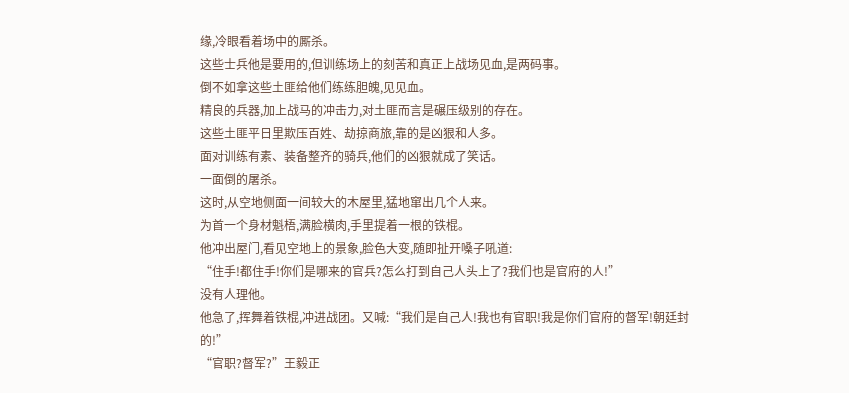缘,冷眼看着场中的厮杀。
这些士兵他是要用的,但训练场上的刻苦和真正上战场见血,是两码事。
倒不如拿这些土匪给他们练练胆魄,见见血。
精良的兵器,加上战马的冲击力,对土匪而言是碾压级别的存在。
这些土匪平日里欺压百姓、劫掠商旅,靠的是凶狠和人多。
面对训练有素、装备整齐的骑兵,他们的凶狠就成了笑话。
一面倒的屠杀。
这时,从空地侧面一间较大的木屋里,猛地窜出几个人来。
为首一个身材魁梧,满脸横肉,手里提着一根的铁棍。
他冲出屋门,看见空地上的景象,脸色大变,随即扯开嗓子吼道:
“住手!都住手!你们是哪来的官兵?怎么打到自己人头上了?我们也是官府的人!”
没有人理他。
他急了,挥舞着铁棍,冲进战团。又喊:“我们是自己人!我也有官职!我是你们官府的督军!朝廷封的!”
“官职?督军?”王毅正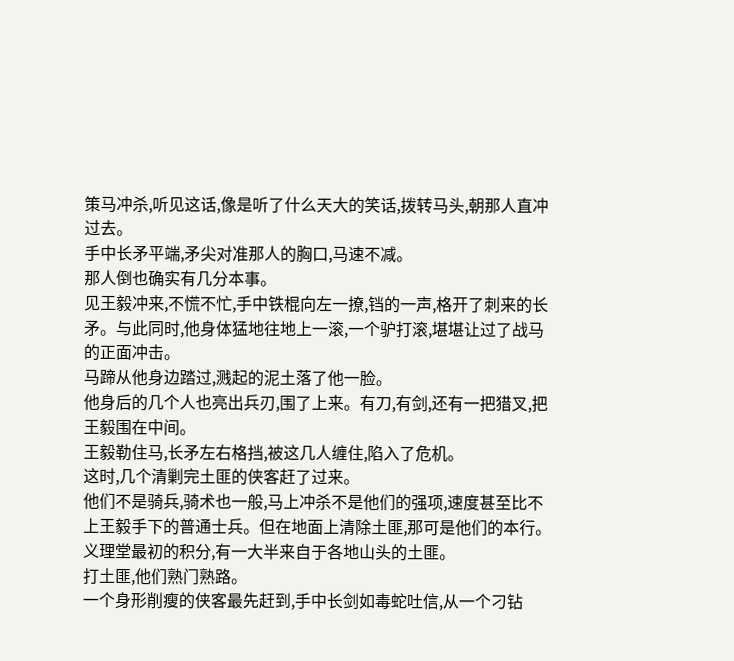策马冲杀,听见这话,像是听了什么天大的笑话,拨转马头,朝那人直冲过去。
手中长矛平端,矛尖对准那人的胸口,马速不减。
那人倒也确实有几分本事。
见王毅冲来,不慌不忙,手中铁棍向左一撩,铛的一声,格开了刺来的长矛。与此同时,他身体猛地往地上一滚,一个驴打滚,堪堪让过了战马的正面冲击。
马蹄从他身边踏过,溅起的泥土落了他一脸。
他身后的几个人也亮出兵刃,围了上来。有刀,有剑,还有一把猎叉,把王毅围在中间。
王毅勒住马,长矛左右格挡,被这几人缠住,陷入了危机。
这时,几个清剿完土匪的侠客赶了过来。
他们不是骑兵,骑术也一般,马上冲杀不是他们的强项,速度甚至比不上王毅手下的普通士兵。但在地面上清除土匪,那可是他们的本行。
义理堂最初的积分,有一大半来自于各地山头的土匪。
打土匪,他们熟门熟路。
一个身形削瘦的侠客最先赶到,手中长剑如毒蛇吐信,从一个刁钻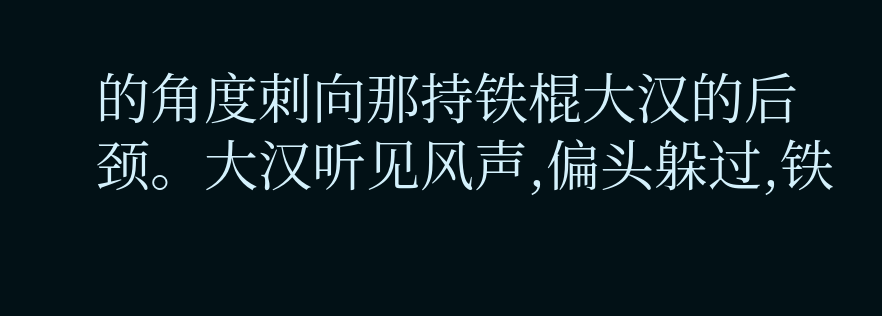的角度刺向那持铁棍大汉的后颈。大汉听见风声,偏头躲过,铁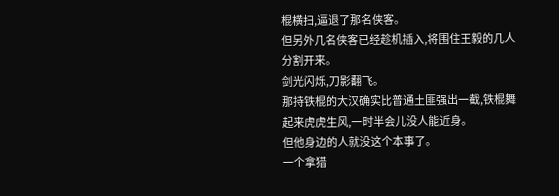棍横扫,逼退了那名侠客。
但另外几名侠客已经趁机插入,将围住王毅的几人分割开来。
剑光闪烁,刀影翻飞。
那持铁棍的大汉确实比普通土匪强出一截,铁棍舞起来虎虎生风,一时半会儿没人能近身。
但他身边的人就没这个本事了。
一个拿猎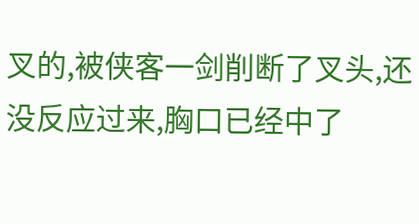叉的,被侠客一剑削断了叉头,还没反应过来,胸口已经中了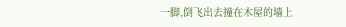一脚,倒飞出去撞在木屋的墙上